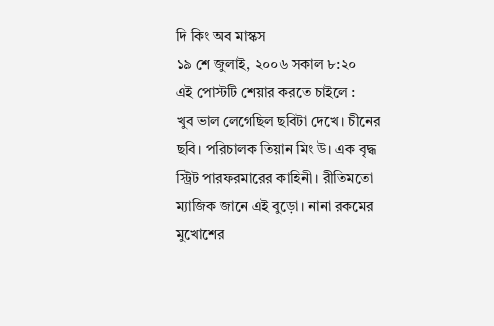দি কিং অব মাস্কস
১৯ শে জুলাই, ২০০৬ সকাল ৮:২০
এই পোস্টটি শেয়ার করতে চাইলে :
খুব ভাল লেগেছিল ছবিটা দেখে। চীনের ছবি। পরিচালক তিয়ান মিং উ। এক বৃদ্ধ স্ট্রিট পারফরমারের কাহিনী। রীতিমতো ম্যাজিক জানে এই বুড়ো। নানা রকমের মুখোশের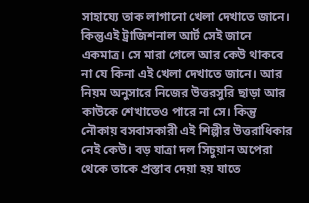সাহায্যে তাক লাগানো খেলা দেখাতে জানে। কিন্তুএই ট্রাজিশনাল আর্ট সেই জানে একমাত্র। সে মারা গেলে আর কেউ থাকবে না যে কিনা এই খেলা দেখাতে জানে। আর নিয়ম অনুসারে নিজের উত্তরসুরি ছাড়া আর কাউকে শেখাতেও পারে না সে। কিন্তু নৌকায় বসবাসকারী এই শিল্পীর উত্তরাধিকার নেই কেউ। বড় যাত্রা দল সিচুয়ান অপেরা থেকে তাকে প্রস্তাব দেয়া হয় যাতে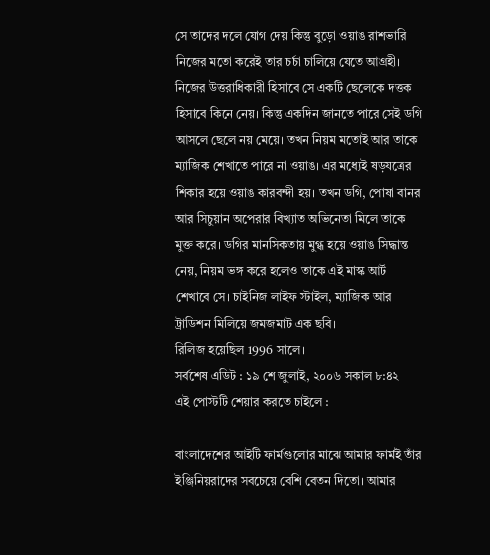সে তাদের দলে যোগ দেয় কিন্তু বুড়ো ওয়াঙ রাশভারি নিজের মতো করেই তার চর্চা চালিয়ে যেতে আগ্রহী। নিজের উত্তরাধিকারী হিসাবে সে একটি ছেলেকে দত্তক হিসাবে কিনে নেয়। কিন্তু একদিন জানতে পারে সেই ডগি আসলে ছেলে নয় মেয়ে। তখন নিয়ম মতোই আর তাকে ম্যাজিক শেখাতে পারে না ওয়াঙ। এর মধ্যেই ষড়যত্রের শিকার হয়ে ওয়াঙ কারবন্দী হয়। তখন ডগি, পোষা বানর আর সিচুয়ান অপেরার বিখ্যাত অভিনেতা মিলে তাকে মুক্ত করে। ডগির মানসিকতায় মুগ্ধ হয়ে ওয়াঙ সিদ্ধান্ত নেয়, নিয়ম ভঙ্গ করে হলেও তাকে এই মাস্ক আর্ট শেখাবে সে। চাইনিজ লাইফ স্টাইল, ম্যাজিক আর ট্রাডিশন মিলিয়ে জমজমাট এক ছবি।
রিলিজ হয়েছিল 1996 সালে।
সর্বশেষ এডিট : ১৯ শে জুলাই, ২০০৬ সকাল ৮:৪২
এই পোস্টটি শেয়ার করতে চাইলে :

বাংলাদেশের আইটি ফার্মগুলোর মাঝে আমার ফার্মই তাঁর ইঞ্জিনিয়রাদের সবচেয়ে বেশি বেতন দিতো। আমার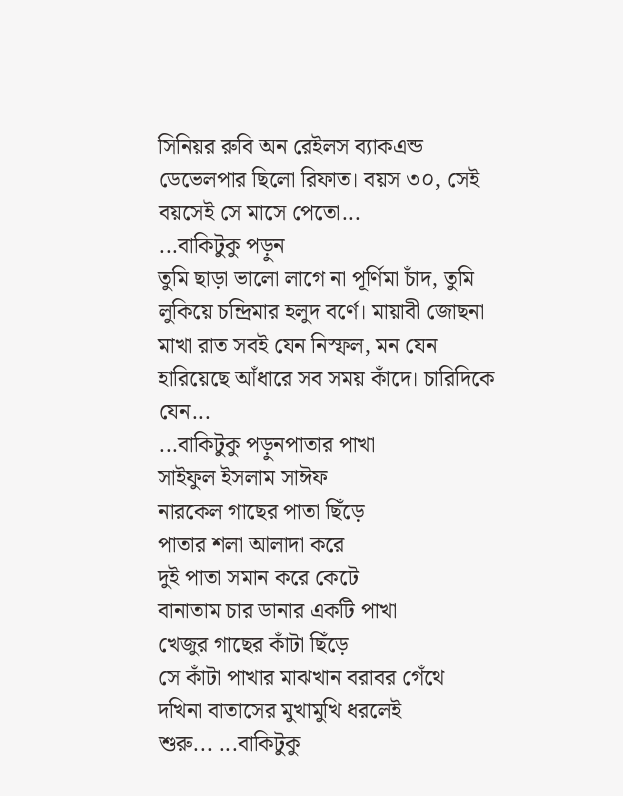সিনিয়র রুবি অন রেইলস ব্যাকএন্ড ডেভেলপার ছিলো রিফাত। বয়স ৩০, সেই বয়সেই সে মাসে পেতো...
...বাকিটুকু পড়ুন
তুমি ছাড়া ভালো লাগে না পূর্ণিমা চাঁদ, তুমি লুকিয়ে চন্দ্রিমার হলুদ বর্ণে। মায়াবী জোছনা মাখা রাত সবই যেন নিস্ফল, মন যেন হারিয়েছে আঁধারে সব সময় কাঁদে। চারিদিকে যেন...
...বাকিটুকু পড়ুনপাতার পাখা
সাইফুল ইসলাম সাঈফ
নারকেল গাছের পাতা ছিঁড়ে
পাতার শলা আলাদা করে
দুই পাতা সমান করে কেটে
বানাতাম চার ডানার একটি পাখা
খেজুর গাছের কাঁটা ছিঁড়ে
সে কাঁটা পাখার মাঝখান বরাবর গেঁথে
দখিনা বাতাসের মুখামুখি ধরলেই
শুরু... ...বাকিটুকু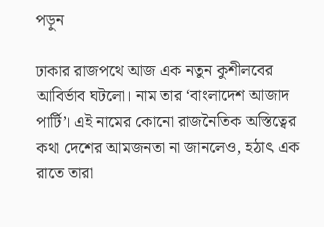পড়ুন

ঢাকার রাজপথে আজ এক নতুন কুশীলবের আবির্ভাব ঘটলো। নাম তার ‘বাংলাদেশ আজাদ পার্টি’। এই নামের কোনো রাজনৈতিক অস্তিত্বের কথা দেশের আমজনতা না জানলেও, হঠাৎ এক রাতে তারা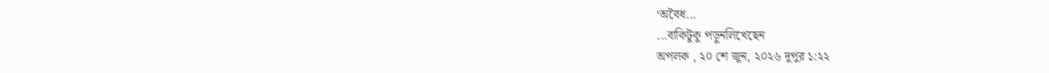‘অবৈধ...
...বাকিটুকু পড়ুনলিখেছেন
অপলক , ২০ শে জুন, ২০২৬ দুপুর ১:২২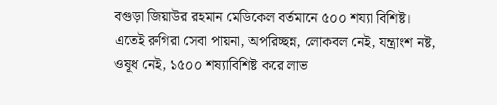বগুড়া জিয়াউর রহমান মেডিকেল বর্তমানে ৫০০ শয্যা বিশিষ্ট। এতেই রুগিরা সেবা পায়না, অপরিচ্ছন্ন, লোকবল নেই, যন্ত্রাংশ নষ্ট, ওষূধ নেই, ১৫০০ শষ্যাবিশিষ্ট করে লাভ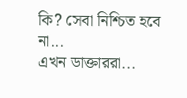কি? সেবা নিশ্চিত হবে না...
এখন ডাক্তাররা...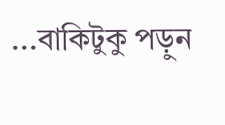...বাকিটুকু পড়ুন